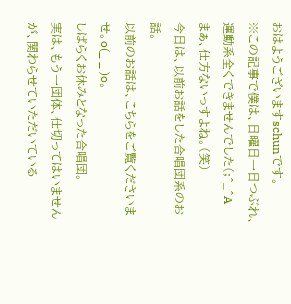おはようございますschunです。
※この記事で僕は、日曜日一日つぶれ、運動系全くできませんでした(;^_^A
まぁ、仕方ないっすよね。(笑)
今日は、以前お話をした合唱団系のお話。
以前のお話は、こちらをご覧くださいませ。o(_ _ )o。
しばらくお休みとなった合唱団。
実は、もう一団体、仕切ってはいませんが、関わらせていただいている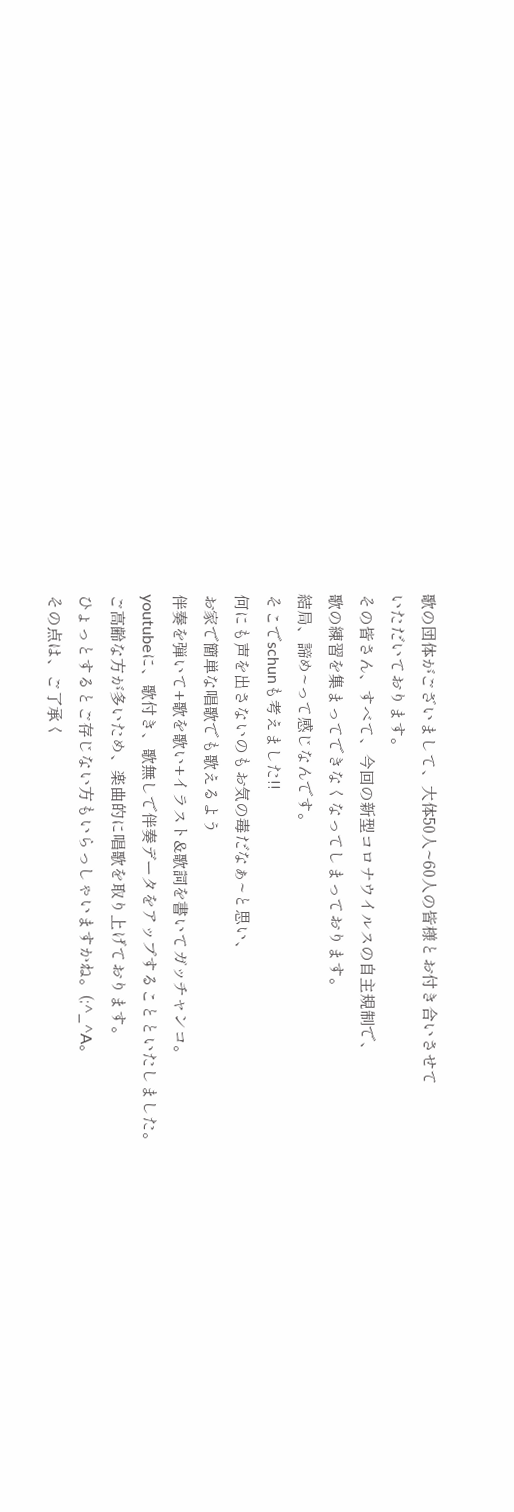歌の団体がございまして、大体50人~60人の皆様とお付き合いさせて
いただいております。
その皆さん、すべて、今回の新型コロナウイルスの自主規制で、
歌の練習を集まってできなくなってしまっております。
結局、諦め~って感じなんです。
そこでschunも考えました!!
何にも声を出さないのもお気の毒だなぁ~と思い、
お家で簡単な唱歌でも歌えるよう
伴奏を弾いて+歌を歌い+イラスト&歌詞を書いてガッチャンコ。
youtubeに、歌付き、歌無しで伴奏データをアップすることといたしました。
ご高齢な方が多いため、楽曲的に唱歌を取り上げております。
ひょっとするとご存じない方もいらっしゃいますかね。(;^_^A。
その点は、ご了承く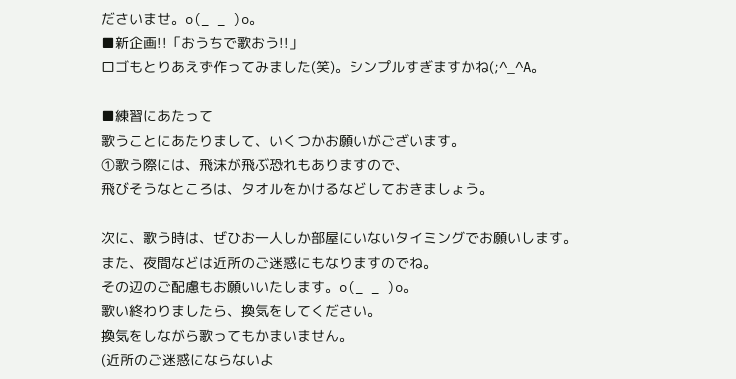ださいませ。o(_ _ )o。
■新企画!!「おうちで歌おう!!」
ロゴもとりあえず作ってみました(笑)。シンプルすぎますかね(;^_^A。

■練習にあたって
歌うことにあたりまして、いくつかお願いがございます。
①歌う際には、飛沫が飛ぶ恐れもありますので、
飛びそうなところは、タオルをかけるなどしておきましょう。

次に、歌う時は、ぜひお一人しか部屋にいないタイミングでお願いします。
また、夜間などは近所のご迷惑にもなりますのでね。
その辺のご配慮もお願いいたします。o(_ _ )o。
歌い終わりましたら、換気をしてください。
換気をしながら歌ってもかまいません。
(近所のご迷惑にならないよ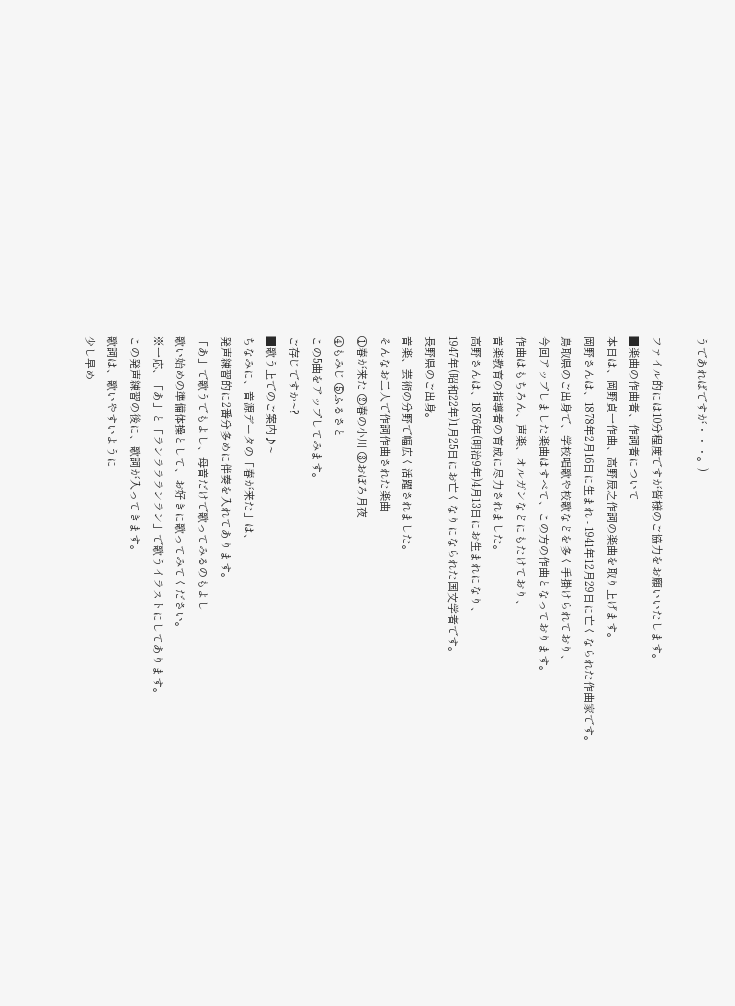うであればですが・・・。)

ファイル的には10分程度ですが皆様のご協力をお願いいたします。
■楽曲の作曲者、作詞者について
本日は、岡野貞一作曲、高野辰之作詞の楽曲を取り上げます。
岡野さんは、1878年2月16日に生まれ - 1941年12月29日に亡くなられた作曲家です。
鳥取県のご出身で、学校唱歌や校歌などを多く手掛けられており、
今回アップしました楽曲はすべて、この方の作曲となっております。
作曲はもちろん、声楽、オルガンなどにもたけており、
音楽教育の指導者の育成に尽力されました。
高野さんは、1876年(明治9年)4月13日にお生まれになり、
1947年(昭和22年)1月25日にお亡くなりになられた国文学者です。
長野県のご出身。
音楽、芸術の分野で幅広く活躍されました。
そんなお二人で作詞作曲された楽曲
①春が来た ②春の小川 ③おぼろ月夜
④もみじ ⑤ふるさと
この5曲をアップしてみます。
ご存じですか~?
■歌う上でのご案内♪~
ちなみに、音源データの「春が来た」は、
発声練習的に2番分多めに伴奏を入れてあります。
「あ」で歌うでもよし、母音だけで歌ってみるのもよし
歌い始めの準備体操として、お好きに歌ってみてください。
※一応、「あ」と「ランララランラン」で歌うイラストにしてあります。
この発声練習の後に、歌詞が入ってきます。
歌詞は、歌いやすいように
少し早め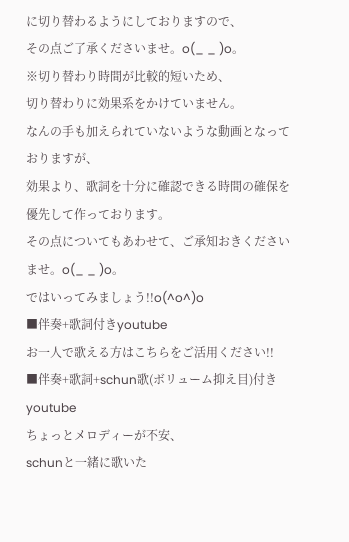に切り替わるようにしておりますので、
その点ご了承くださいませ。o(_ _ )o。
※切り替わり時間が比較的短いため、
切り替わりに効果系をかけていません。
なんの手も加えられていないような動画となっておりますが、
効果より、歌詞を十分に確認できる時間の確保を優先して作っております。
その点についてもあわせて、ご承知おきくださいませ。o(_ _ )o。
ではいってみましょう!!o(^o^)o
■伴奏+歌詞付きyoutube
お一人で歌える方はこちらをご活用ください!!
■伴奏+歌詞+schun歌(ボリューム抑え目)付きyoutube
ちょっとメロディーが不安、
schunと一緒に歌いた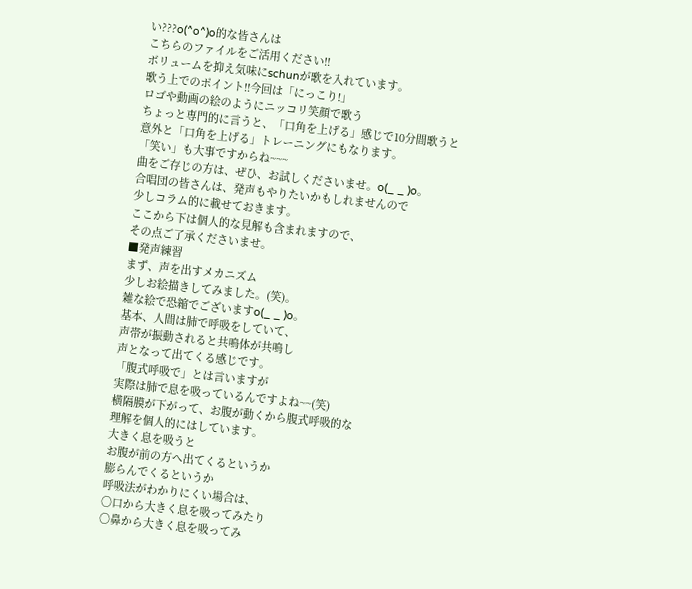い???o(^o^)o的な皆さんは
こちらのファイルをご活用ください!!
ボリュームを抑え気味にschunが歌を入れています。
歌う上でのポイント!!今回は「にっこり!」
ロゴや動画の絵のようにニッコリ笑顔で歌う
ちょっと専門的に言うと、「口角を上げる」感じで10分間歌うと
意外と「口角を上げる」トレーニングにもなります。
「笑い」も大事ですからね~~~
曲をご存じの方は、ぜひ、お試しくださいませ。o(_ _ )o。
合唱団の皆さんは、発声もやりたいかもしれませんので
少しコラム的に載せておきます。
ここから下は個人的な見解も含まれますので、
その点ご了承くださいませ。
■発声練習
まず、声を出すメカニズム
少しお絵描きしてみました。(笑)。
雑な絵で恐縮でございますo(_ _ )o。
基本、人間は肺で呼吸をしていて、
声帯が振動されると共鳴体が共鳴し
声となって出てくる感じです。
「腹式呼吸で」とは言いますが
実際は肺で息を吸っているんですよね~~(笑)
横隔膜が下がって、お腹が動くから腹式呼吸的な
理解を個人的にはしています。
大きく息を吸うと
お腹が前の方へ出てくるというか
膨らんでくるというか
呼吸法がわかりにくい場合は、
〇口から大きく息を吸ってみたり
〇鼻から大きく息を吸ってみ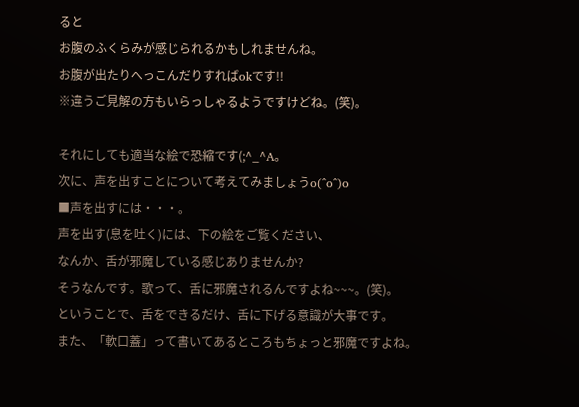ると
お腹のふくらみが感じられるかもしれませんね。
お腹が出たりへっこんだりすればokです!!
※違うご見解の方もいらっしゃるようですけどね。(笑)。

それにしても適当な絵で恐縮です(;^_^A。
次に、声を出すことについて考えてみましょうo(^o^)o
■声を出すには・・・。
声を出す(息を吐く)には、下の絵をご覧ください、
なんか、舌が邪魔している感じありませんか?
そうなんです。歌って、舌に邪魔されるんですよね~~~。(笑)。
ということで、舌をできるだけ、舌に下げる意識が大事です。
また、「軟口蓋」って書いてあるところもちょっと邪魔ですよね。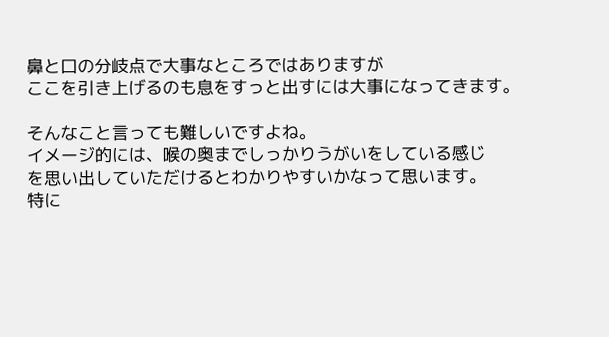鼻と口の分岐点で大事なところではありますが
ここを引き上げるのも息をすっと出すには大事になってきます。

そんなこと言っても難しいですよね。
イメージ的には、喉の奥までしっかりうがいをしている感じ
を思い出していただけるとわかりやすいかなって思います。
特に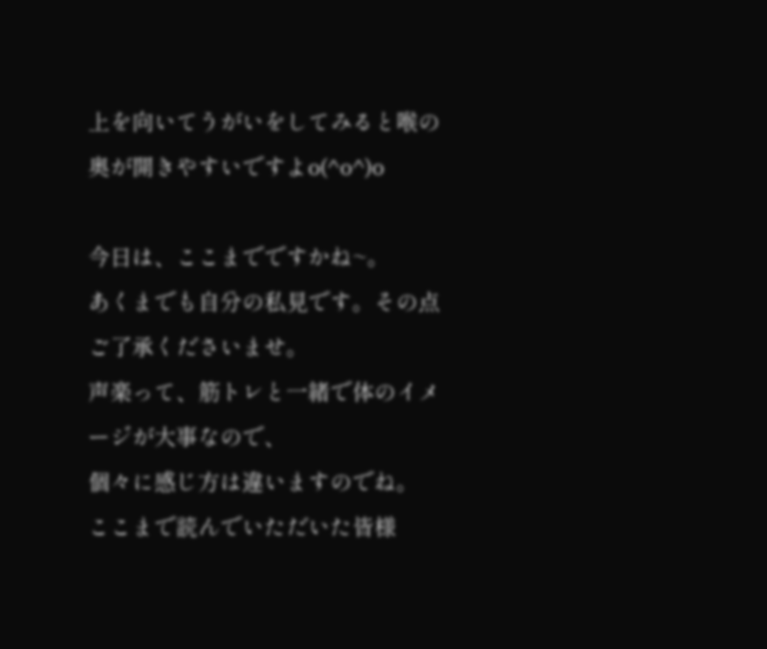上を向いてうがいをしてみると喉の奥が開きやすいですよo(^o^)o

今日は、ここまでですかね~。
あくまでも自分の私見です。その点ご了承くださいませ。
声楽って、筋トレと一緒で体のイメージが大事なので、
個々に感じ方は違いますのでね。
ここまで読んでいただいた皆様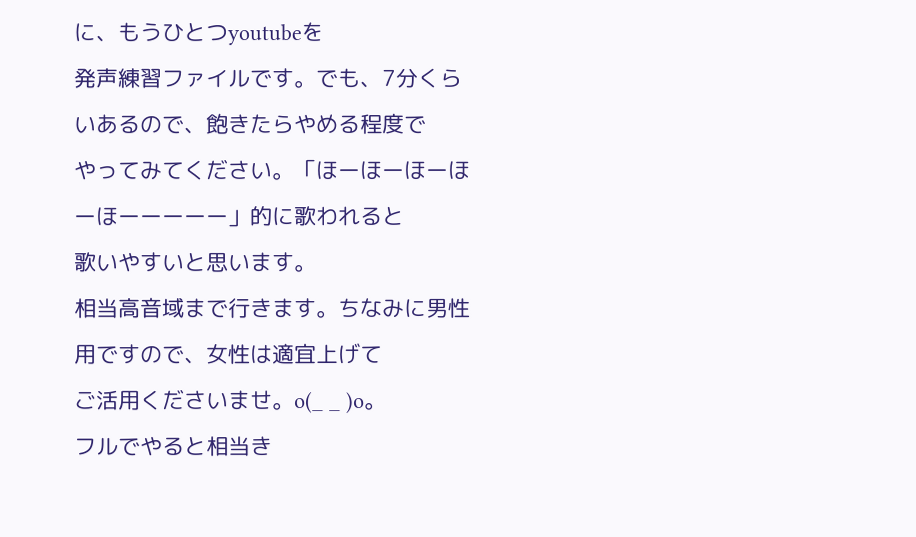に、もうひとつyoutubeを
発声練習ファイルです。でも、7分くらいあるので、飽きたらやめる程度で
やってみてください。「ほーほーほーほーほーーーーー」的に歌われると
歌いやすいと思います。
相当高音域まで行きます。ちなみに男性用ですので、女性は適宜上げて
ご活用くださいませ。o(_ _ )o。
フルでやると相当き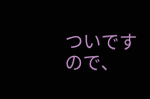ついですので、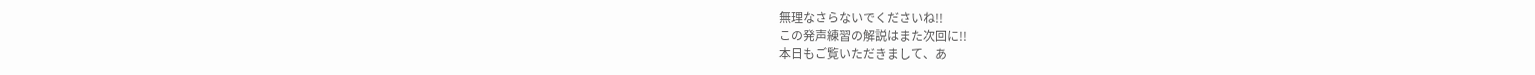無理なさらないでくださいね!!
この発声練習の解説はまた次回に!!
本日もご覧いただきまして、あ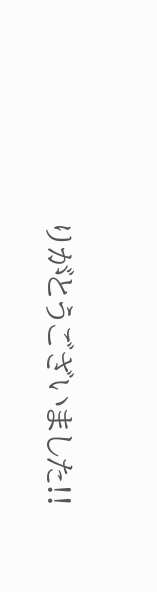りがとうございました!!